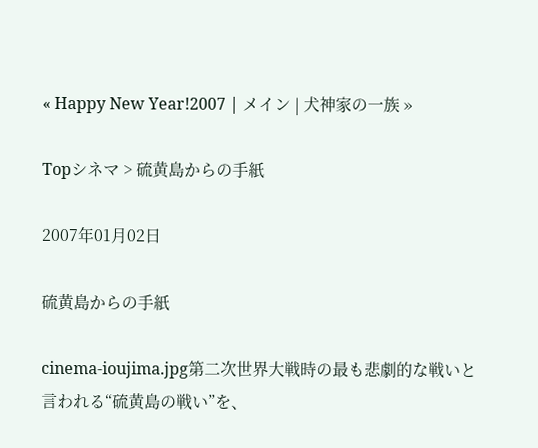« Happy New Year!2007 | メイン | 犬神家の一族 »

Topシネマ > 硫黄島からの手紙

2007年01月02日

硫黄島からの手紙

cinema-ioujima.jpg第二次世界大戦時の最も悲劇的な戦いと言われる“硫黄島の戦い”を、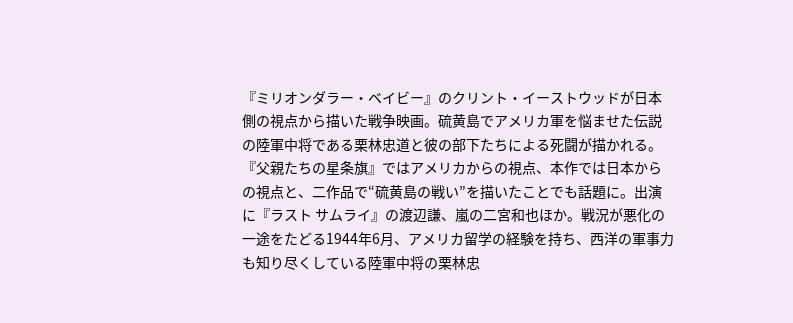『ミリオンダラー・ベイビー』のクリント・イーストウッドが日本側の視点から描いた戦争映画。硫黄島でアメリカ軍を悩ませた伝説の陸軍中将である栗林忠道と彼の部下たちによる死闘が描かれる。『父親たちの星条旗』ではアメリカからの視点、本作では日本からの視点と、二作品で“硫黄島の戦い”を描いたことでも話題に。出演に『ラスト サムライ』の渡辺謙、嵐の二宮和也ほか。戦況が悪化の一途をたどる1944年6月、アメリカ留学の経験を持ち、西洋の軍事力も知り尽くしている陸軍中将の栗林忠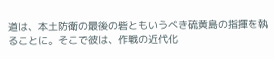道は、本土防衛の最後の砦ともいうべき硫黄島の指揮を執ることに。そこで彼は、作戦の近代化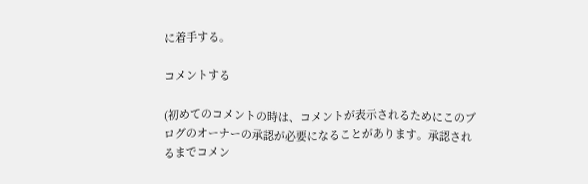に着手する。

コメントする

(初めてのコメントの時は、コメントが表示されるためにこのブログのオーナーの承認が必要になることがあります。承認されるまでコメン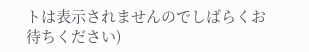トは表示されませんのでしばらくお待ちください)